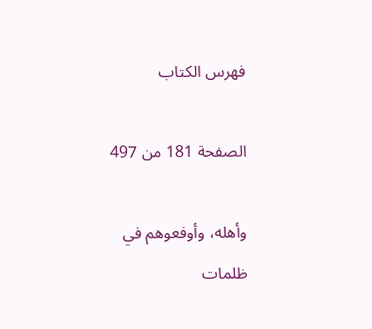فهرس الكتاب

الصفحة 181 من 497

وأهله، وأوفعوهم في ظلمات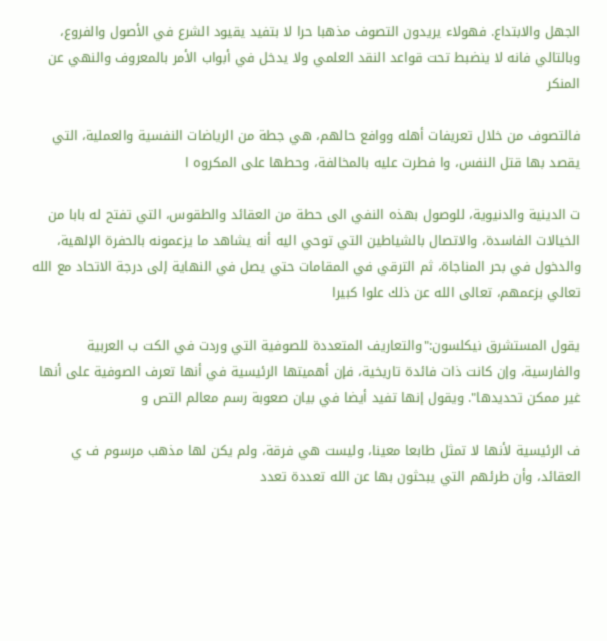الجهل والابتداع. فهولاء يريدون التصوف مذهبا حرا لا بتفيد يقيود الشرع في الأصول والفروع، وبالتالي فانه لا ينضبط تحت قواعد النقد العلمي ولا يدخل في أبواب الأمر بالمعروف والنهي عن المنكر

فالتصوف من خلال تعريفات أهله ووافع حالهم، هي جطة من الرياضات النفسية والعملية، التي يقصد بها قتل النفس، وا فطرت عليه بالمخالفة، وحطها على المكروه ا

ت الدينية والدنيوية، للوصول بهذه النفي الى حطة من العقائد والطقوس، التي تفتح له بابا من الخيالات الفاسدة، والاتصال بالشياطين التي توحي اليه أنه يشاهد ما يزعمونه بالحفرة الإلهية، والدخول في بحر المناجاة، ثم الترقي في المقامات حتي يصل في النهاية إلى درجة الاتحاد مع الله تعالي بزعمهم، تعالى الله عن ذلك علوا كبيرا

يقول المستشرق نيکلسون:"والتعاريف المتعددة للصوفية التي وردت في الكت ب العربية والفارسية، وإن كانت ذات فائدة تاريخية، فإن أهميتها الرئيسية في أنها تعرف الصوفية على أنها غير ممكن تحديدها". ويقول إنها تفيد أيضا في بيان صعوبة رسم معالم التص و

ف الرئيسية لأنها لا تمثل طابعا معينا، وليست هي فرقة، ولم يكن لها مذهب مرسوم ف ي العقائد، وأن طرئهم التي يبحثون بها عن الله تعددة تعدد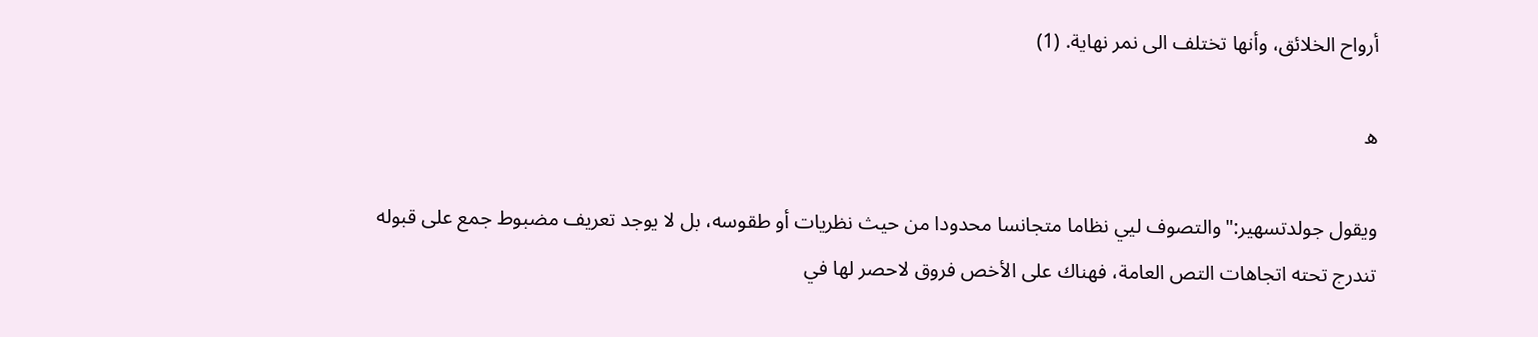أرواح الخلائق، وأنها تختلف الى نمر نهاية. (1)

ه

ويقول جولدتسهير:"والتصوف ليي نظاما متجانسا محدودا من حيث نظريات أو طقوسه، بل لا يوجد تعريف مضبوط جمع على قبوله تندرج تحته اتجاهات التص العامة، فهناك على الأخص فروق لاحصر لها في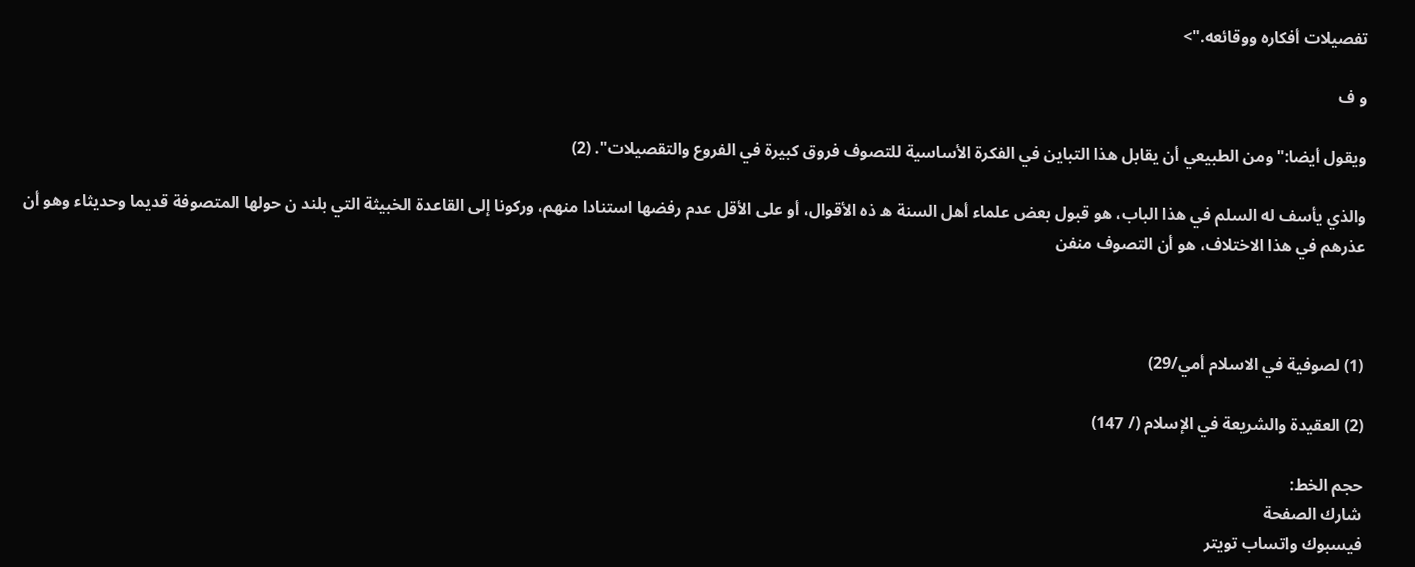تفصيلات أفكاره ووقائعه.">

و ف

ويقول أيضا:"ومن الطبيعي أن يقابل هذا التباين في الفكرة الأساسية للتصوف فروق كبيرة في الفروع والتقصيلات". (2)

والذي يأسف له السلم في هذا الباب، هو قبول بعض علماء أهل السنة ه ذه الأقوال، أو على الأقل عدم رفضها استنادا منهم، وركونا إلى القاعدة الخبيثة التي بلند ن حولها المتصوفة قديما وحديثاء وهو أن عذرهم في هذا الاختلاف، هو أن التصوف منفن



(1) لصوفية في الاسلام أمي/29)

(2) العقيدة والشريعة في الإسلام (/ 147)

حجم الخط:
شارك الصفحة
فيسبوك واتساب تويتر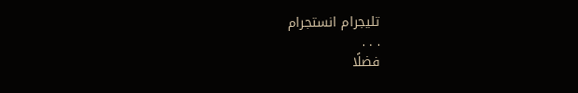تليجرام انستجرام
. . .
فضلًا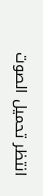انتظر تحميل الصوت